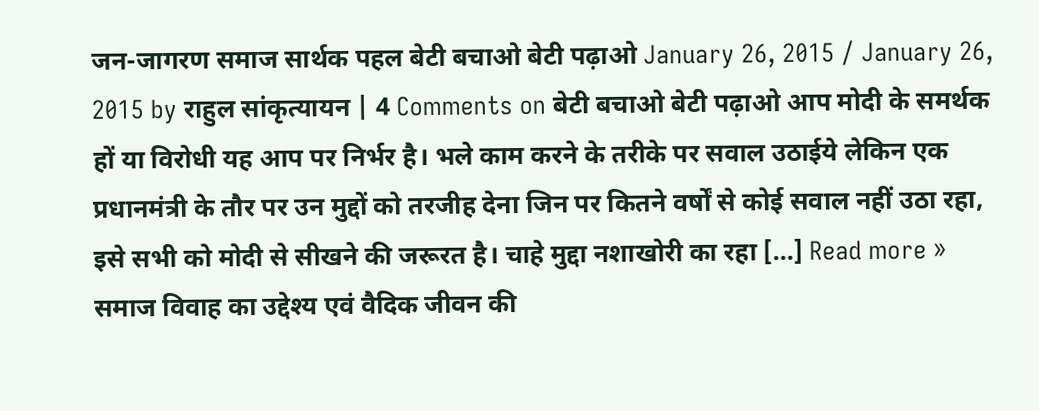जन-जागरण समाज सार्थक पहल बेटी बचाओ बेटी पढ़ाओ January 26, 2015 / January 26, 2015 by राहुल सांकृत्यायन | 4 Comments on बेटी बचाओ बेटी पढ़ाओ आप मोदी के समर्थक हों या विरोधी यह आप पर निर्भर है। भले काम करने के तरीके पर सवाल उठाईये लेकिन एक प्रधानमंत्री के तौर पर उन मुद्दों को तरजीह देना जिन पर कितने वर्षों से कोई सवाल नहीं उठा रहा, इसे सभी को मोदी से सीखने की जरूरत है। चाहे मुद्दा नशाखोरी का रहा […] Read more »
समाज विवाह का उद्देश्य एवं वैदिक जीवन की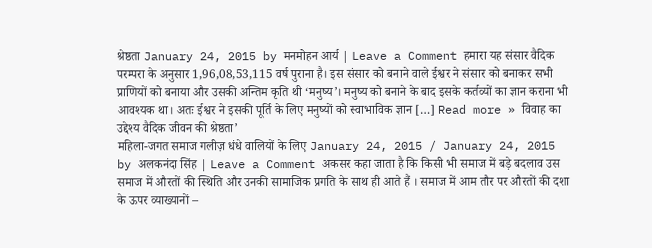श्रेष्ठता January 24, 2015 by मनमोहन आर्य | Leave a Comment हमारा यह संसार वैदिक परम्परा के अनुसार 1,96,08,53,115 वर्ष पुराना है। इस संसार को बनाने वाले ईश्वर ने संसार को बनाकर सभी प्राणियों को बनाया और उसकी अन्तिम कृति थी ‘मनुष्य’। मनुष्य को बनाने के बाद इसके कर्तव्यों का ज्ञान कराना भी आवश्यक था। अतः ईश्वर ने इसकी पूर्ति के लिए मनुष्यों को स्वाभाविक ज्ञान […] Read more » विवाह का उद्देश्य वैदिक जीवन की श्रेष्ठता’
महिला-जगत समाज गलीज़ धंधे वालियों के लिए January 24, 2015 / January 24, 2015 by अलकनंदा सिंह | Leave a Comment अकसर कहा जाता है कि किसी भी समाज में बड़े बदलाव उस समाज में औरतों की स्थिति और उनकी सामाजिक प्रगति के साथ ही आते हैं । समाज में आम तौर पर औरतों की दशा के ऊपर व्याख्यानों –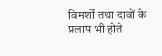विमर्शों तथा दावों के प्रलाप भी होते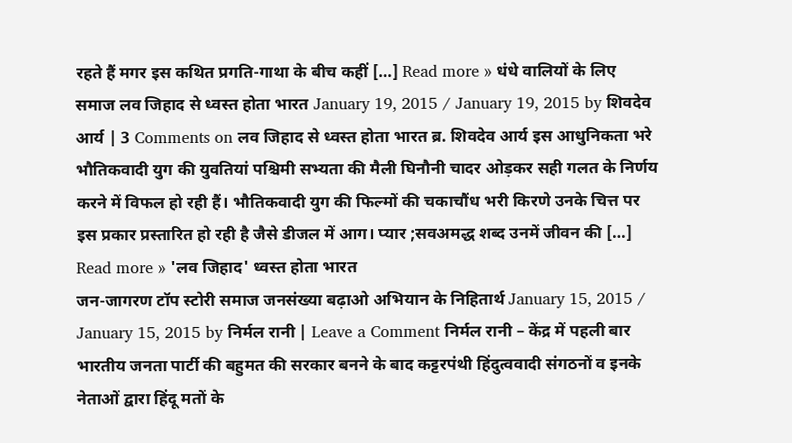रहते हैं मगर इस कथित प्रगति-गाथा के बीच कहीं […] Read more » धंधे वालियों के लिए
समाज लव जिहाद से ध्वस्त होता भारत January 19, 2015 / January 19, 2015 by शिवदेव आर्य | 3 Comments on लव जिहाद से ध्वस्त होता भारत ब्र. शिवदेव आर्य इस आधुनिकता भरे भौतिकवादी युग की युवतियां पश्चिमी सभ्यता की मैली घिनौनी चादर ओड़कर सही गलत के निर्णय करने में विफल हो रही हैं। भौतिकवादी युग की फिल्मों की चकाचौंध भरी किरणे उनके चित्त पर इस प्रकार प्रस्तारित हो रही है जैसे डीजल में आग। प्यार ;सवअमद्ध शब्द उनमें जीवन की […] Read more » 'लव जिहाद' ध्वस्त होता भारत
जन-जागरण टॉप स्टोरी समाज जनसंख्या बढ़ाओ अभियान के निहितार्थ January 15, 2015 / January 15, 2015 by निर्मल रानी | Leave a Comment निर्मल रानी – केंद्र में पहली बार भारतीय जनता पार्टी की बहुमत की सरकार बनने के बाद कट्टरपंथी हिंदुत्ववादी संगठनों व इनके नेताओं द्वारा हिंदू मतों के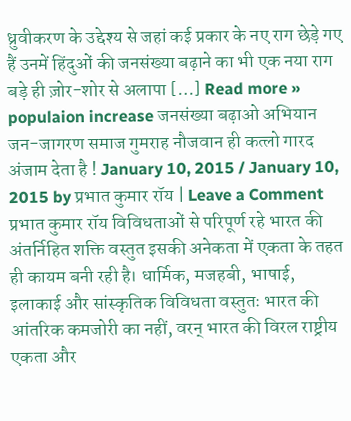ध्रुवीकरण के उद्देश्य से जहां कई प्रकार के नए राग छेड़े गए हैं उनमें हिंदुओं की जनसंख्या बढ़ाने का भी एक नया राग बड़े ही ज़ोर-शोर से अलापा […] Read more » populaion increase जनसंख्या बढ़ाओ अभियान
जन-जागरण समाज गुमराह नौजवान ही कत्लो गारद अंजाम देता है ! January 10, 2015 / January 10, 2015 by प्रभात कुमार रॉय | Leave a Comment प्रभात कुमार रॉय विविधताओं से परिपूर्ण रहे भारत की अंतर्निहित शक्ति वस्तुत इसकी अनेकता में एकता के तहत ही कायम बनी रही है। धार्मिक, मजहबी, भाषाई, इलाकाई और सांस्कृतिक विविधता वस्तुतः भारत की आंतरिक कमजोरी का नहीं, वरन् भारत की विरल राष्ट्रीय एकता और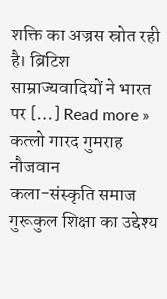शक्ति का अज्रस स्रोत रही है। ब्रिटिश साम्राज्यवादियों ने भारत पर […] Read more » कत्लो गारद गुमराह नौजवान
कला-संस्कृति समाज गुरूकुल शिक्षा का उद्देश्य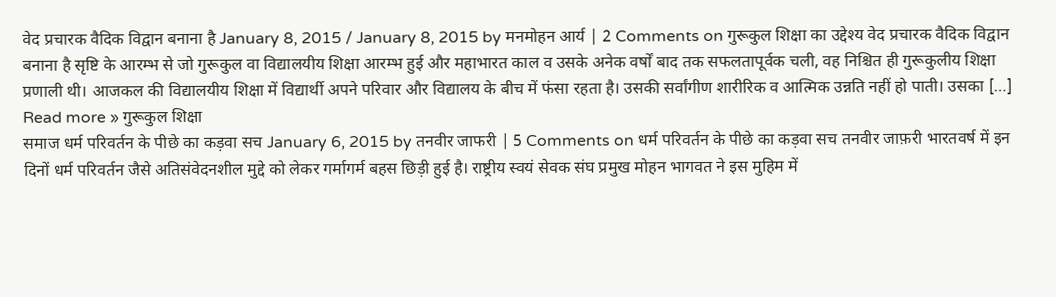वेद प्रचारक वैदिक विद्वान बनाना है January 8, 2015 / January 8, 2015 by मनमोहन आर्य | 2 Comments on गुरूकुल शिक्षा का उद्देश्य वेद प्रचारक वैदिक विद्वान बनाना है सृष्टि के आरम्भ से जो गुरूकुल वा विद्यालयीय शिक्षा आरम्भ हुई और महाभारत काल व उसके अनेक वर्षों बाद तक सफलतापूर्वक चली, वह निश्चित ही गुरूकुलीय शिक्षा प्रणाली थी। आजकल की विद्यालयीय शिक्षा में विद्यार्थी अपने परिवार और विद्यालय के बीच में फंसा रहता है। उसकी सर्वांगीण शारीरिक व आत्मिक उन्नति नहीं हो पाती। उसका […] Read more » गुरूकुल शिक्षा
समाज धर्म परिवर्तन के पीछे का कड़वा सच January 6, 2015 by तनवीर जाफरी | 5 Comments on धर्म परिवर्तन के पीछे का कड़वा सच तनवीर जाफ़री भारतवर्ष में इन दिनों धर्म परिवर्तन जैसे अतिसंवेदनशील मुद्दे को लेकर गर्मागर्म बहस छिड़ी हुई है। राष्ट्रीय स्वयं सेवक संघ प्रमुख मोहन भागवत ने इस मुहिम में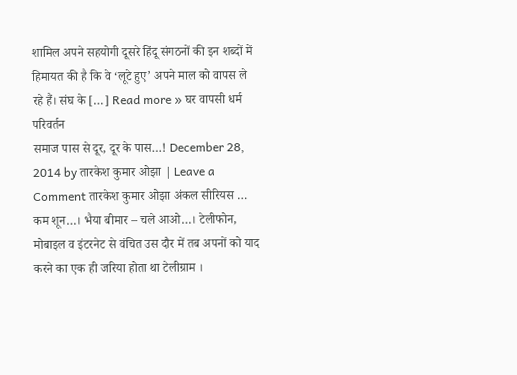शामिल अपने सहयोगी दूसरे हिंदू संगठनों की इन शब्दों में हिमायत की है कि वे ‘लूटे हुए’ अपने माल को वापस ले रहे हैं। संघ के […] Read more » घर वापसी धर्म परिवर्तन
समाज पास से दूर, दूर के पास…! December 28, 2014 by तारकेश कुमार ओझा | Leave a Comment तारकेश कुमार ओझा अंकल सीरियस … कम शून…। भैया बीमार – चले आओ…। टेलीफोन, मोबाइल व इंटरनेट से वंचित उस दौर में तब अपनों को याद करने का एक ही जरिया होता था टेलीग्राम ।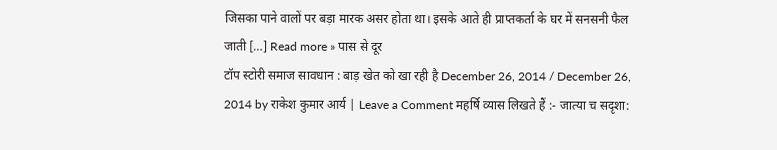जिसका पाने वालों पर बड़ा मारक असर होता था। इसके आते ही प्राप्तकर्ता के घर में सनसनी फैल जाती […] Read more » पास से दूर
टॉप स्टोरी समाज सावधान : बाड़ खेत को खा रही है December 26, 2014 / December 26, 2014 by राकेश कुमार आर्य | Leave a Comment महर्षि व्यास लिखते हैं :- जात्या च सदृशा: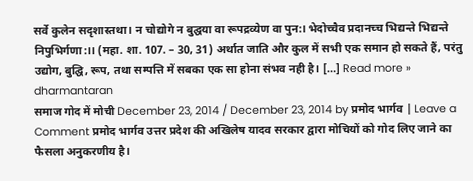सर्वे कुलेन सदृशास्तथा। न चोद्योगे न बुद्घया वा रूपद्रव्येण वा पुन:। भेदोच्चैव प्रदानच्च भिद्यन्ते भिद्यन्ते निपुभिर्गणा:।। (महा. शा. 107. – 30, 31) अर्थात जाति और कुल में सभी एक समान हो सकते हैं, परंतु उद्योग, बुद्घि, रूप, तथा सम्पत्ति में सबका एक सा होना संभव नही है। […] Read more » dharmantaran
समाज गोद में मोची December 23, 2014 / December 23, 2014 by प्रमोद भार्गव | Leave a Comment प्रमोद भार्गव उत्तर प्रदेश की अखिलेष यादव सरकार द्वारा मोचियों को गोद लिए जाने का फैसला अनुकरणीय है।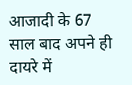आजादी के 67 साल बाद अपने ही दायरे में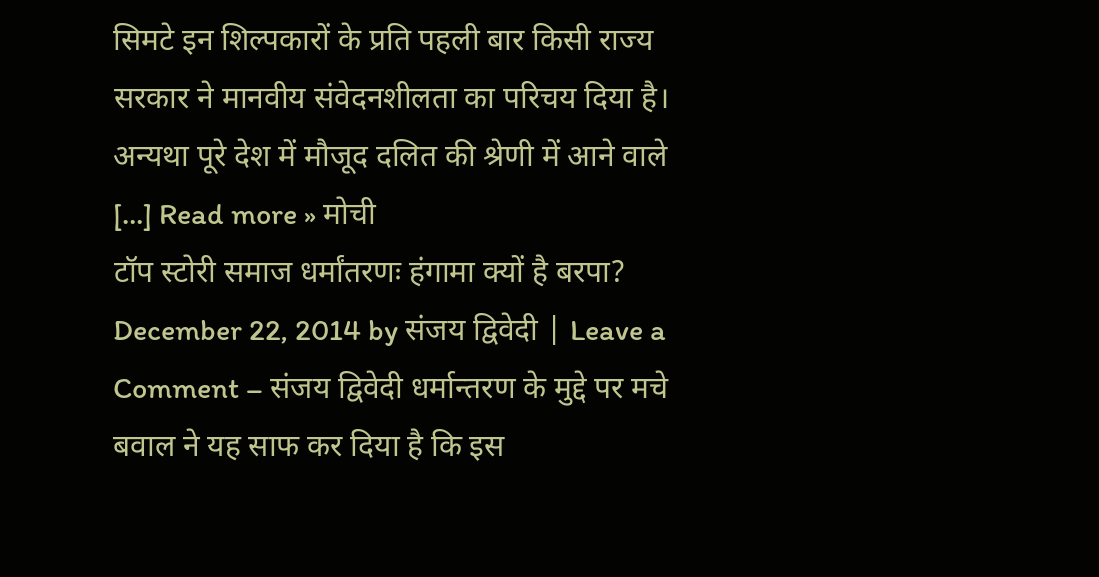सिमटे इन शिल्पकारों के प्रति पहली बार किसी राज्य सरकार ने मानवीय संवेदनशीलता का परिचय दिया है। अन्यथा पूरे देश में मौजूद दलित की श्रेणी में आने वाले […] Read more » मोची
टॉप स्टोरी समाज धर्मांतरणः हंगामा क्यों है बरपा? December 22, 2014 by संजय द्विवेदी | Leave a Comment – संजय द्विवेदी धर्मान्तरण के मुद्दे पर मचे बवाल ने यह साफ कर दिया है कि इस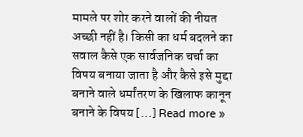मामले पर शोर करने वालों की नीयत अच्छी नहीं है। किसी का धर्म बदलने का सवाल कैसे एक सार्वजनिक चर्चा का विषय बनाया जाता है और कैसे इसे मुद्दा बनाने वाले धर्मांतरण के खिलाफ कानून बनाने के विषय […] Read more »